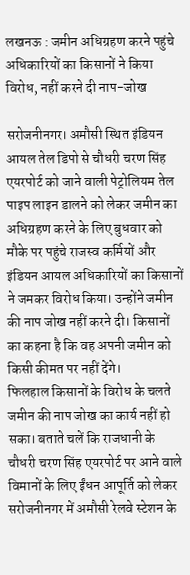लखनऊ : जमीन अधिग्रहण करने पहुंचे अधिकारियों का किसानों ने किया विरोध, नहीं करने दी नाप-जोख

सरोजनीनगर। अमौसी स्थित इंडियन आयल तेल डिपो से चौधरी चरण सिंह एयरपोर्ट को जाने वाली पेट्रोलियम तेल पाइप लाइन डालने को लेकर जमीन का अधिग्रहण करने के लिए बुधवार को मौके पर पहुंचे राजस्व कर्मियों और इंडियन आयल अधिकारियों का किसानों ने जमकर विरोध किया। उन्होंने जमीन की नाप जोख नहीं करने दी। किसानों का कहना है कि वह अपनी जमीन को किसी कीमत पर नहीं देंगे।
फिलहाल किसानों के विरोध के चलते जमीन की नाप जोख का कार्य नहीं हो सका। बताते चलें कि राजधानी के चौधरी चरण सिंह एयरपोर्ट पर आने वाले विमानों के लिए ईंधन आपूर्ति को लेकर सरोजनीनगर में अमौसी रेलवे स्टेशन के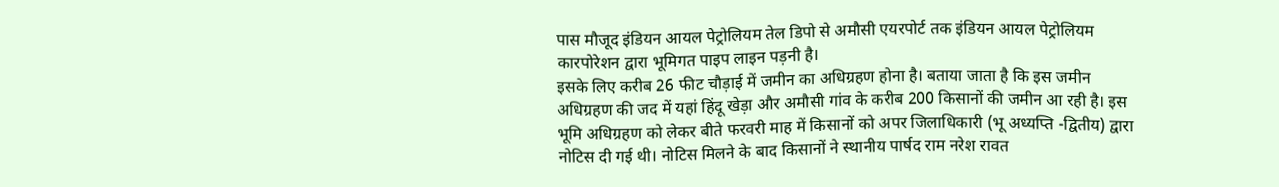पास मौजूद इंडियन आयल पेट्रोलियम तेल डिपो से अमौसी एयरपोर्ट तक इंडियन आयल पेट्रोलियम कारपोरेशन द्वारा भूमिगत पाइप लाइन पड़नी है।
इसके लिए करीब 26 फीट चौड़ाई में जमीन का अधिग्रहण होना है। बताया जाता है कि इस जमीन अधिग्रहण की जद में यहां हिंदू खेड़ा और अमौसी गांव के करीब 200 किसानों की जमीन आ रही है। इस भूमि अधिग्रहण को लेकर बीते फरवरी माह में किसानों को अपर जिलाधिकारी (भू अध्यप्ति -द्वितीय) द्वारा नोटिस दी गई थी। नोटिस मिलने के बाद किसानों ने स्थानीय पार्षद राम नरेश रावत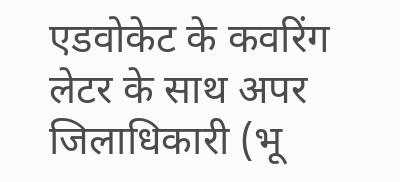एडवोकेट के कवरिंग लेटर के साथ अपर जिलाधिकारी (भू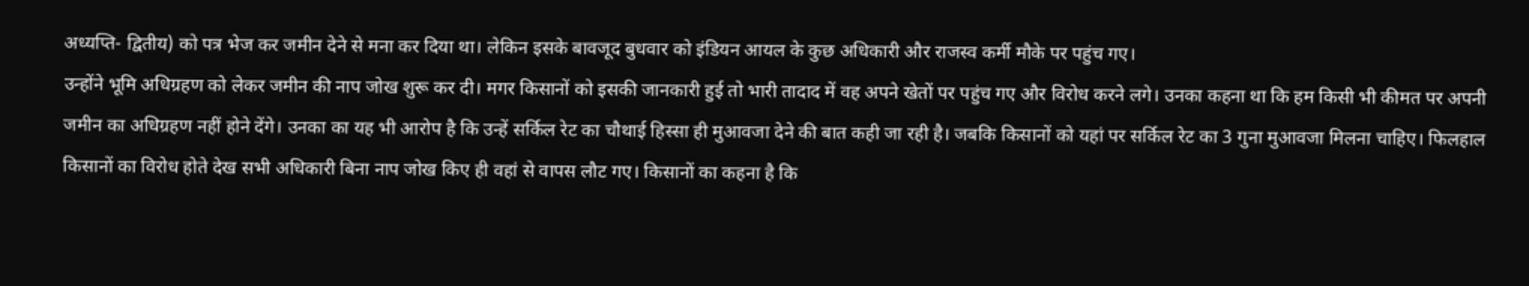अध्यप्ति- द्वितीय) को पत्र भेज कर जमीन देने से मना कर दिया था। लेकिन इसके बावजूद बुधवार को इंडियन आयल के कुछ अधिकारी और राजस्व कर्मी मौके पर पहुंच गए।
उन्होंने भूमि अधिग्रहण को लेकर जमीन की नाप जोख शुरू कर दी। मगर किसानों को इसकी जानकारी हुई तो भारी तादाद में वह अपने खेतों पर पहुंच गए और विरोध करने लगे। उनका कहना था कि हम किसी भी कीमत पर अपनी जमीन का अधिग्रहण नहीं होने देंगे। उनका का यह भी आरोप है कि उन्हें सर्किल रेट का चौथाई हिस्सा ही मुआवजा देने की बात कही जा रही है। जबकि किसानों को यहां पर सर्किल रेट का 3 गुना मुआवजा मिलना चाहिए। फिलहाल किसानों का विरोध होते देख सभी अधिकारी बिना नाप जोख किए ही वहां से वापस लौट गए। किसानों का कहना है कि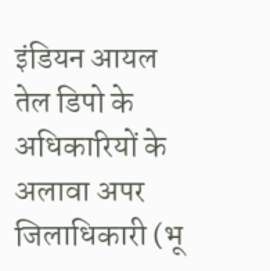इंडियन आयल तेल डिपो के अधिकारियों के अलावा अपर जिलाधिकारी (भू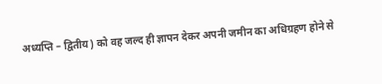अध्यप्ति – द्वितीय) को वह जल्द ही ज्ञापन देकर अपनी जमीन का अधिग्रहण होने से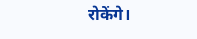रोकेंगे।